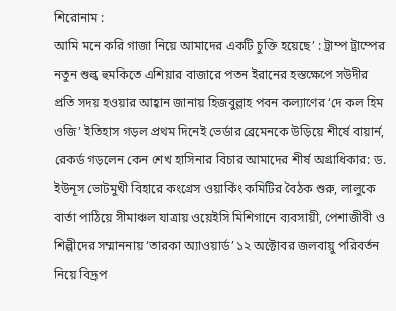শিরোনাম :
আমি মনে করি গাজা নিয়ে আমাদের একটি চুক্তি হয়েছে’ : ট্রাম্প ট্রাম্পের নতুন শুল্ক হুমকিতে এশিয়ার বাজারে পতন ইরানের হস্তক্ষেপে সউদীর প্রতি সদয় হওয়ার আহ্বান জানায় হিজবুল্লাহ পবন কল্যাণের ‘দে কল হিম ওজি’ ইতিহাস গড়ল প্রথম দিনেই ভের্ডার ব্রেমেনকে উড়িয়ে শীর্ষে বায়ার্ন, রেকর্ড গড়লেন কেন শেখ হাসিনার বিচার আমাদের শীর্ষ অগ্রাধিকার: ড. ইউনূস ভোটমুখী বিহারে কংগ্রেস ওয়ার্কিং কমিটির বৈঠক শুরু, লালুকে বার্তা পাঠিয়ে সীমাঞ্চল যাত্রায় ওয়েইসি মিশিগানে ব্যবসায়ী, পেশাজীবী ও শিল্পীদের সম্মাননায় ‘তারকা অ্যাওয়ার্ড’ ১২ অক্টোবর জলবায়ু পরিবর্তন নিয়ে বিদ্রূপ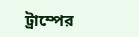ট্রাম্পের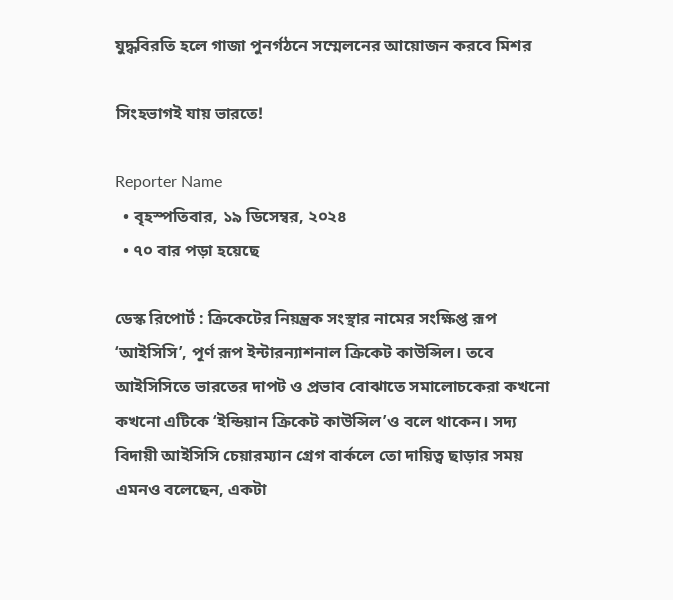যুদ্ধবিরতি হলে গাজা পুনর্গঠনে সম্মেলনের আয়োজন করবে মিশর

সিংহভাগই যায় ভারতে!

Reporter Name
  • বৃহস্পতিবার, ১৯ ডিসেম্বর, ২০২৪
  • ৭০ বার পড়া হয়েছে

ডেস্ক রিপোর্ট : ক্রিকেটের নিয়ন্ত্রক সংস্থার নামের সংক্ষিপ্ত রূপ ‘আইসিসি’, পূর্ণ রূপ ইন্টারন্যাশনাল ক্রিকেট কাউন্সিল। তবে আইসিসিতে ভারতের দাপট ও প্রভাব বোঝাতে সমালোচকেরা কখনো কখনো এটিকে ‘ইন্ডিয়ান ক্রিকেট কাউন্সিল’ও বলে থাকেন। সদ্য বিদায়ী আইসিসি চেয়ারম্যান গ্রেগ বার্কলে তো দায়িত্ব ছাড়ার সময় এমনও বলেছেন, একটা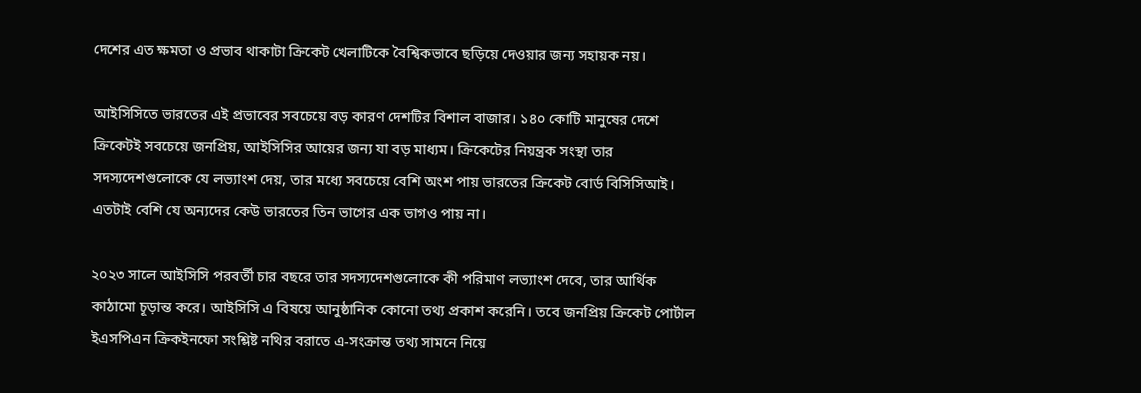দেশের এত ক্ষমতা ও প্রভাব থাকাটা ক্রিকেট খেলাটিকে বৈশ্বিকভাবে ছড়িয়ে দেওয়ার জন্য সহায়ক নয়।

আইসিসিতে ভারতের এই প্রভাবের সবচেয়ে বড় কারণ দেশটির বিশাল বাজার। ১৪০ কোটি মানুষের দেশে ক্রিকেটই সবচেয়ে জনপ্রিয়, আইসিসির আয়ের জন্য যা বড় মাধ্যম। ক্রিকেটের নিয়ন্ত্রক সংস্থা তার সদস্যদেশগুলোকে যে লভ্যাংশ দেয়, তার মধ্যে সবচেয়ে বেশি অংশ পায় ভারতের ক্রিকেট বোর্ড বিসিসিআই। এতটাই বেশি যে অন্যদের কেউ ভারতের তিন ভাগের এক ভাগও পায় না।

২০২৩ সালে আইসিসি পরবর্তী চার বছরে তার সদস্যদেশগুলোকে কী পরিমাণ লভ্যাংশ দেবে, তার আর্থিক কাঠামো চূড়ান্ত করে। আইসিসি এ বিষয়ে আনুষ্ঠানিক কোনো তথ্য প্রকাশ করেনি। তবে জনপ্রিয় ক্রিকেট পোর্টাল ইএসপিএন ক্রিকইনফো সংশ্লিষ্ট নথির বরাতে এ-সংক্রান্ত তথ্য সামনে নিয়ে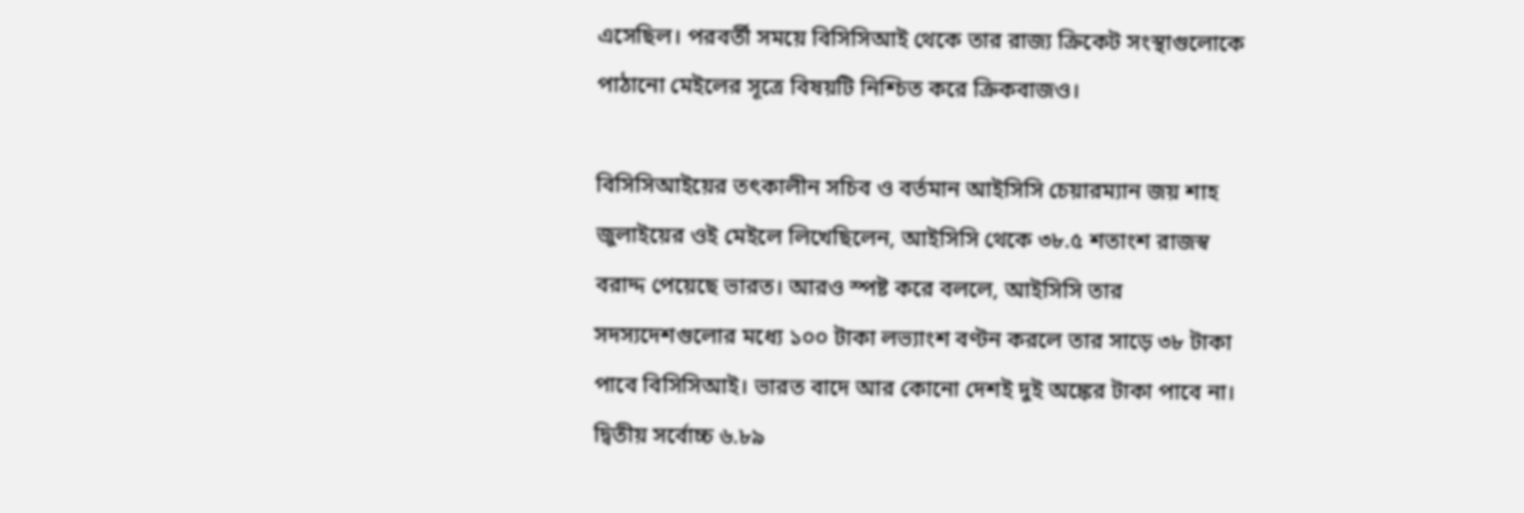এসেছিল। পরবর্তী সময়ে বিসিসিআই থেকে তার রাজ্য ক্রিকেট সংস্থাগুলোকে পাঠানো মেইলের সূত্রে বিষয়টি নিশ্চিত করে ক্রিকবাজও।

বিসিসিআইয়ের তৎকালীন সচিব ও বর্তমান আইসিসি চেয়ারম্যান জয় শাহ জুলাইয়ের ওই মেইলে লিখেছিলেন, আইসিসি থেকে ৩৮.৫ শতাংশ রাজস্ব বরাদ্দ পেয়েছে ভারত। আরও স্পষ্ট করে বললে, আইসিসি তার সদস্যদেশগুলোর মধ্যে ১০০ টাকা লভ্যাংশ বণ্টন করলে তার সাড়ে ৩৮ টাকা পাবে বিসিসিআই। ভারত বাদে আর কোনো দেশই দুই অঙ্কের টাকা পাবে না। দ্বিতীয় সর্বোচ্চ ৬.৮৯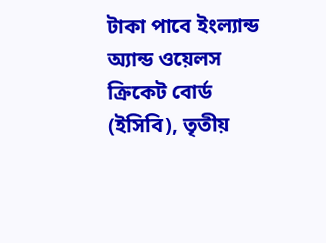টাকা পাবে ইংল্যান্ড অ্যান্ড ওয়েলস ক্রিকেট বোর্ড (ইসিবি), তৃতীয়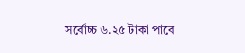সর্বোচ্চ ৬.২৫ টাকা পাবে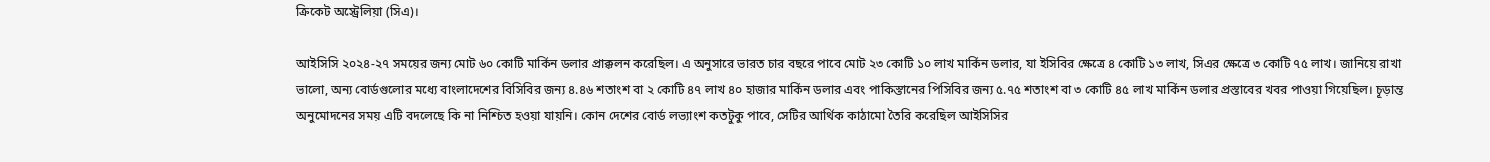ক্রিকেট অস্ট্রেলিয়া (সিএ)।

আইসিসি ২০২৪-২৭ সময়ের জন্য মোট ৬০ কোটি মার্কিন ডলার প্রাক্কলন করেছিল। এ অনুসারে ভারত চার বছরে পাবে মোট ২৩ কোটি ১০ লাখ মার্কিন ডলার, যা ইসিবির ক্ষেত্রে ৪ কোটি ১৩ লাখ, সিএর ক্ষেত্রে ৩ কোটি ৭৫ লাখ। জানিয়ে রাখা ভালো, অন্য বোর্ডগুলোর মধ্যে বাংলাদেশের বিসিবির জন্য ৪.৪৬ শতাংশ বা ২ কোটি ৪৭ লাখ ৪০ হাজার মার্কিন ডলার এবং পাকিস্তানের পিসিবির জন্য ৫.৭৫ শতাংশ বা ৩ কোটি ৪৫ লাখ মার্কিন ডলার প্রস্তাবের খবর পাওয়া গিয়েছিল। চূড়ান্ত অনুমোদনের সময় এটি বদলেছে কি না নিশ্চিত হওয়া যায়নি। কোন দেশের বোর্ড লভ্যাংশ কতটুকু পাবে, সেটির আর্থিক কাঠামো তৈরি করেছিল আইসিসির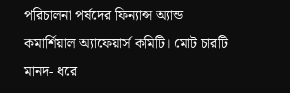পরিচালনা পর্ষদের ফিন্যান্স অ্যান্ড কমার্শিয়াল অ্যাফেয়ার্স কমিটি। মোট চারটি মানদ- ধরে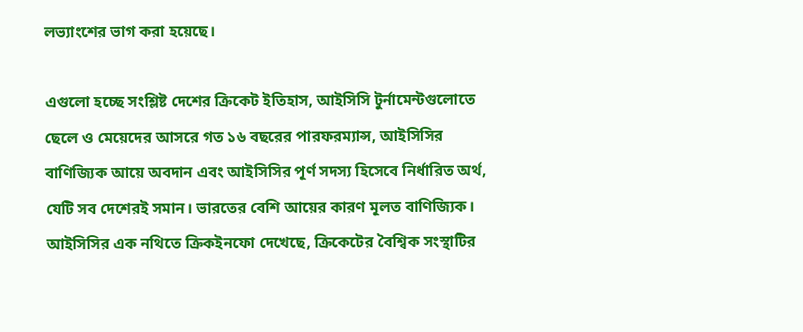লভ্যাংশের ভাগ করা হয়েছে।

এগুলো হচ্ছে সংশ্লিষ্ট দেশের ক্রিকেট ইতিহাস, আইসিসি টুর্নামেন্টগুলোতে ছেলে ও মেয়েদের আসরে গত ১৬ বছরের পারফরম্যান্স, আইসিসির বাণিজ্যিক আয়ে অবদান এবং আইসিসির পূর্ণ সদস্য হিসেবে নির্ধারিত অর্থ, যেটি সব দেশেরই সমান। ভারতের বেশি আয়ের কারণ মূলত বাণিজ্যিক। আইসিসির এক নথিতে ক্রিকইনফো দেখেছে, ক্রিকেটের বৈশ্বিক সংস্থাটির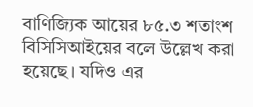বাণিজ্যিক আয়ের ৮৫.৩ শতাংশ বিসিসিআইয়ের বলে উল্লেখ করা হয়েছে। যদিও এর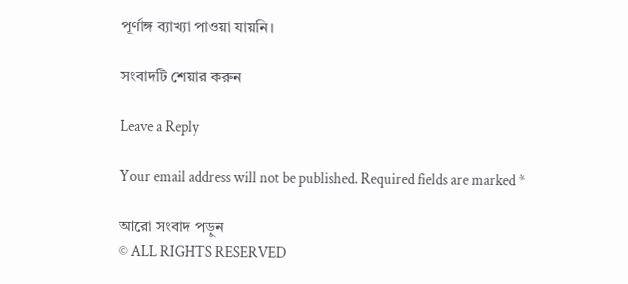পূর্ণাঙ্গ ব্যাখ্যা পাওয়া যায়নি।

সংবাদটি শেয়ার করুন

Leave a Reply

Your email address will not be published. Required fields are marked *

আরো সংবাদ পড়ুন
© ALL RIGHTS RESERVED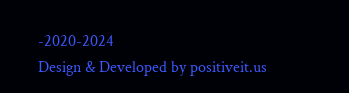-2020-2024
Design & Developed by positiveit.us